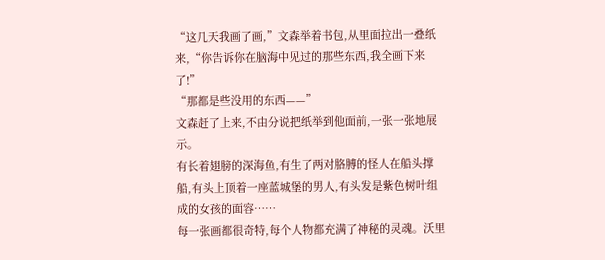“这几天我画了画,”文森举着书包,从里面拉出一叠纸来,“你告诉你在脑海中见过的那些东西,我全画下来了!”
“那都是些没用的东西——”
文森赶了上来,不由分说把纸举到他面前,一张一张地展示。
有长着翅膀的深海鱼,有生了两对胳膊的怪人在船头撑船,有头上顶着一座蓝城堡的男人,有头发是紫色树叶组成的女孩的面容……
每一张画都很奇特,每个人物都充满了神秘的灵魂。沃里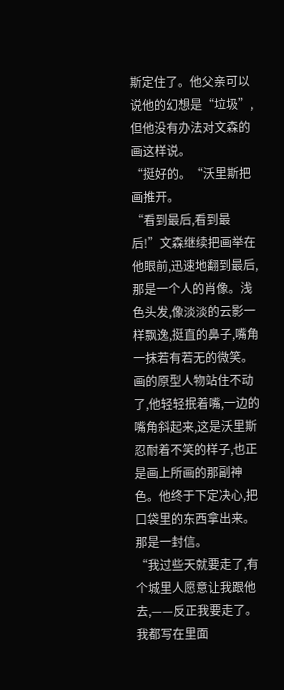斯定住了。他父亲可以说他的幻想是“垃圾”,但他没有办法对文森的画这样说。
“挺好的。“沃里斯把画推开。
“看到最后,看到最后!”文森继续把画举在他眼前,迅速地翻到最后,那是一个人的肖像。浅色头发,像淡淡的云影一样飘逸,挺直的鼻子,嘴角一抹若有若无的微笑。
画的原型人物站住不动了,他轻轻抿着嘴,一边的嘴角斜起来,这是沃里斯忍耐着不笑的样子,也正是画上所画的那副神色。他终于下定决心,把口袋里的东西拿出来。
那是一封信。
“我过些天就要走了,有个城里人愿意让我跟他去,——反正我要走了。我都写在里面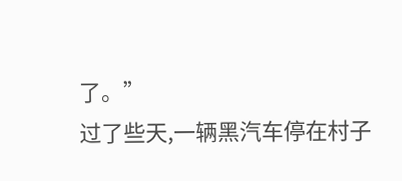了。”
过了些天,一辆黑汽车停在村子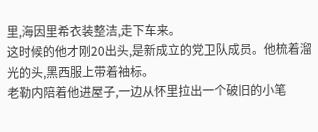里,海因里希衣装整洁,走下车来。
这时候的他才刚20出头,是新成立的党卫队成员。他梳着溜光的头,黑西服上带着袖标。
老勒内陪着他进屋子,一边从怀里拉出一个破旧的小笔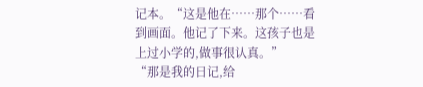记本。“这是他在……那个……看到画面。他记了下来。这孩子也是上过小学的,做事很认真。”
“那是我的日记,给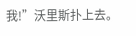我!”沃里斯扑上去。